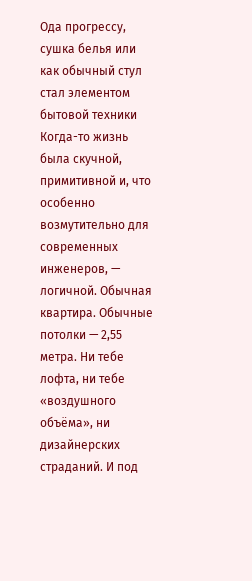Ода прогрессу, сушка белья или как обычный стул стал элементом бытовой техники
Когда-то жизнь была скучной, примитивной и, что особенно возмутительно для современных инженеров, — логичной. Обычная квартира. Обычные потолки — 2,55 метра. Ни тебе лофта, ни тебе «воздушного объёма», ни дизайнерских страданий. И под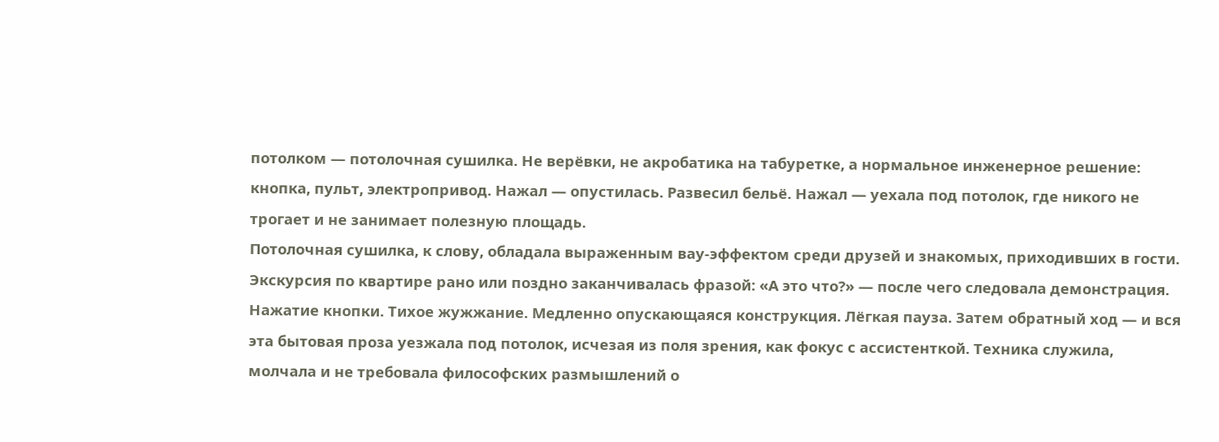потолком — потолочная сушилка. Не верёвки, не акробатика на табуретке, а нормальное инженерное решение: кнопка, пульт, электропривод. Нажал — опустилась. Развесил бельё. Нажал — уехала под потолок, где никого не трогает и не занимает полезную площадь.
Потолочная сушилка, к слову, обладала выраженным вау-эффектом среди друзей и знакомых, приходивших в гости. Экскурсия по квартире рано или поздно заканчивалась фразой: «А это что?» — после чего следовала демонстрация. Нажатие кнопки. Тихое жужжание. Медленно опускающаяся конструкция. Лёгкая пауза. Затем обратный ход — и вся эта бытовая проза уезжала под потолок, исчезая из поля зрения, как фокус с ассистенткой. Техника служила, молчала и не требовала философских размышлений о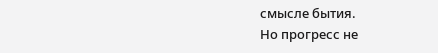смысле бытия.
Но прогресс не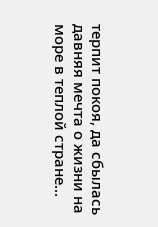терпит покоя, да сбылась давняя мечта о жизни на море в теплой стране...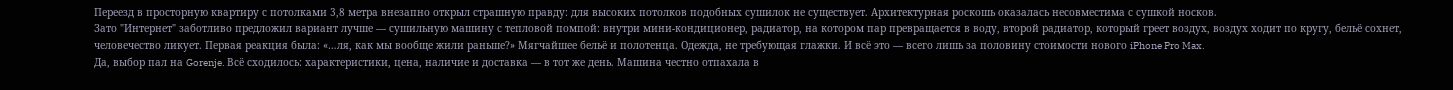Переезд в просторную квартиру с потолками 3,8 метра внезапно открыл страшную правду: для высоких потолков подобных сушилок не существует. Архитектурная роскошь оказалась несовместима с сушкой носков.
Зато "Интернет" заботливо предложил вариант лучше — сушильную машину с тепловой помпой: внутри мини-кондиционер, радиатор, на котором пар превращается в воду, второй радиатор, который греет воздух, воздух ходит по кругу, бельё сохнет, человечество ликует. Первая реакция была: «…ля, как мы вообще жили раньше?» Мягчайшее бельё и полотенца. Одежда, не требующая глажки. И всё это — всего лишь за половину стоимости нового iPhone Pro Max.
Да, выбор пал на Gorenje. Всё сходилось: характеристики, цена, наличие и доставка — в тот же день. Машина честно отпахала в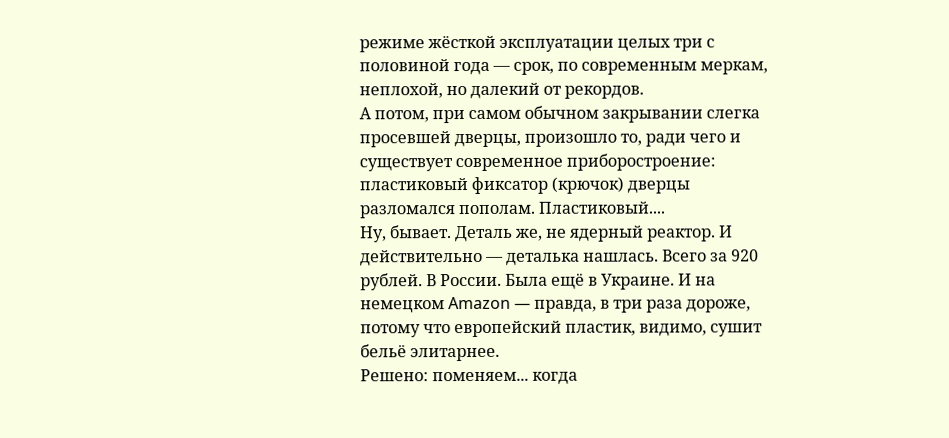режиме жёсткой эксплуатации целых три с половиной года — срок, по современным меркам, неплохой, но далекий от рекордов.
А потом, при самом обычном закрывании слегка просевшей дверцы, произошло то, ради чего и существует современное приборостроение: пластиковый фиксатор (крючок) дверцы разломался пополам. Пластиковый....
Ну, бывает. Деталь же, не ядерный реактор. И действительно — деталька нашлась. Всего за 920 рублей. В России. Была ещё в Украине. И на немецком Amazon — правда, в три раза дороже, потому что европейский пластик, видимо, сушит бельё элитарнее.
Решено: поменяем... когда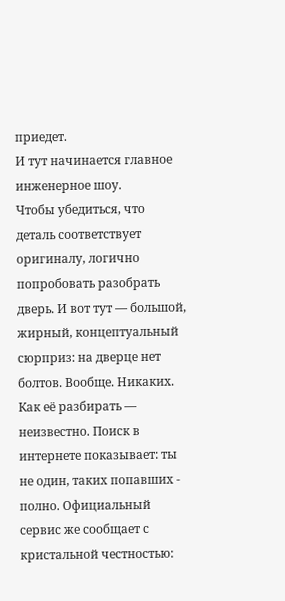приедет.
И тут начинается главное инженерное шоу.
Чтобы убедиться, что деталь соответствует оригиналу, логично попробовать разобрать дверь. И вот тут — большой, жирный, концептуальный сюрприз: на дверце нет болтов. Вообще. Никаких.
Как её разбирать — неизвестно. Поиск в интернете показывает: ты не один, таких попавших - полно. Официальный сервис же сообщает с кристальной честностью: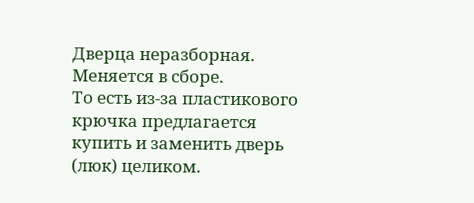Дверца неразборная. Меняется в сборе.
То есть из-за пластикового крючка предлагается купить и заменить дверь (люк) целиком.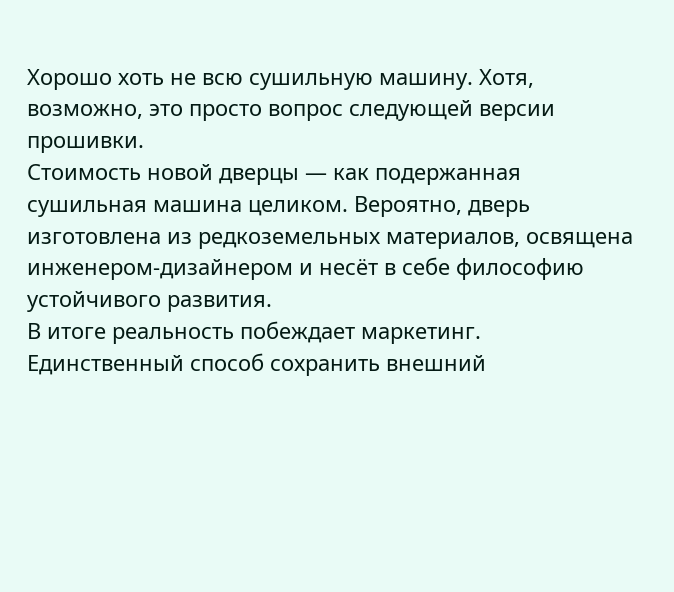Хорошо хоть не всю сушильную машину. Хотя, возможно, это просто вопрос следующей версии прошивки.
Стоимость новой дверцы — как подержанная сушильная машина целиком. Вероятно, дверь изготовлена из редкоземельных материалов, освящена инженером-дизайнером и несёт в себе философию устойчивого развития.
В итоге реальность побеждает маркетинг.
Единственный способ сохранить внешний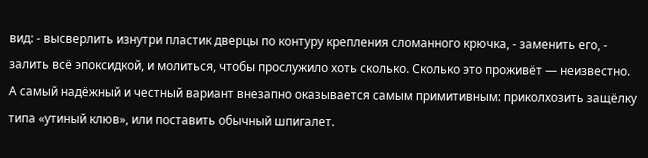вид: - высверлить изнутри пластик дверцы по контуру крепления сломанного крючка, - заменить его, - залить всё эпоксидкой, и молиться, чтобы прослужило хоть сколько. Сколько это проживёт — неизвестно.
А самый надёжный и честный вариант внезапно оказывается самым примитивным: приколхозить защёлку типа «утиный клюв», или поставить обычный шпигалет.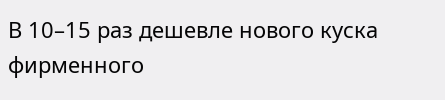В 10–15 раз дешевле нового куска фирменного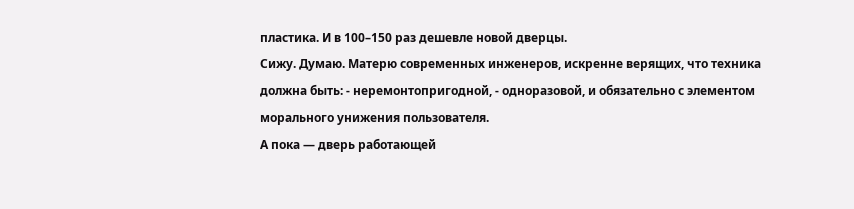пластика. И в 100–150 раз дешевле новой дверцы.
Сижу. Думаю. Матерю современных инженеров, искренне верящих, что техника должна быть: - неремонтопригодной, - одноразовой, и обязательно с элементом морального унижения пользователя.
А пока — дверь работающей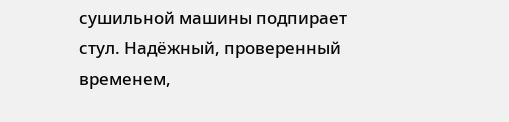сушильной машины подпирает стул. Надёжный, проверенный временем,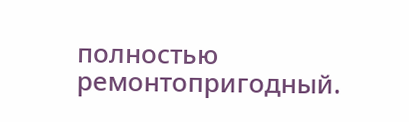полностью ремонтопригодный.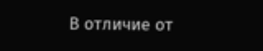В отличие от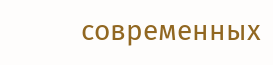современных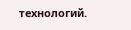технологий.